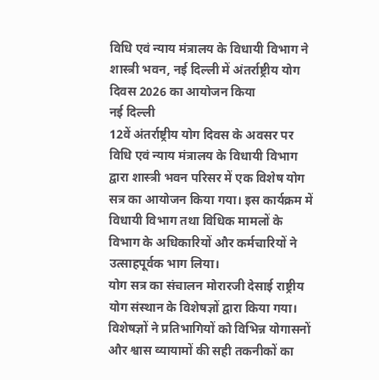विधि एवं न्याय मंत्रालय के विधायी विभाग ने शास्त्री भवन, नई दिल्ली में अंतर्राष्ट्रीय योग दिवस 2026 का आयोजन किया
नई दिल्ली
12वें अंतर्राष्ट्रीय योग दिवस के अवसर पर विधि एवं न्याय मंत्रालय के विधायी विभाग द्वारा शास्त्री भवन परिसर में एक विशेष योग सत्र का आयोजन किया गया। इस कार्यक्रम में विधायी विभाग तथा विधिक मामलों के विभाग के अधिकारियों और कर्मचारियों ने उत्साहपूर्वक भाग लिया।
योग सत्र का संचालन मोरारजी देसाई राष्ट्रीय योग संस्थान के विशेषज्ञों द्वारा किया गया। विशेषज्ञों ने प्रतिभागियों को विभिन्न योगासनों और श्वास व्यायामों की सही तकनीकों का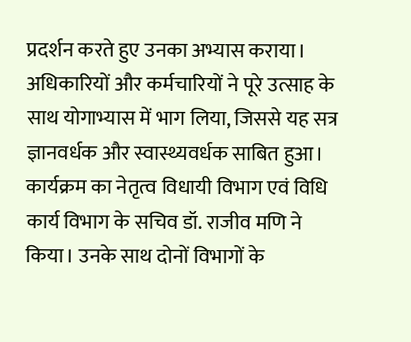प्रदर्शन करते हुए उनका अभ्यास कराया। अधिकारियों और कर्मचारियों ने पूरे उत्साह के साथ योगाभ्यास में भाग लिया, जिससे यह सत्र ज्ञानवर्धक और स्वास्थ्यवर्धक साबित हुआ।
कार्यक्रम का नेतृत्व विधायी विभाग एवं विधि कार्य विभाग के सचिव डॉ. राजीव मणि ने किया। उनके साथ दोनों विभागों के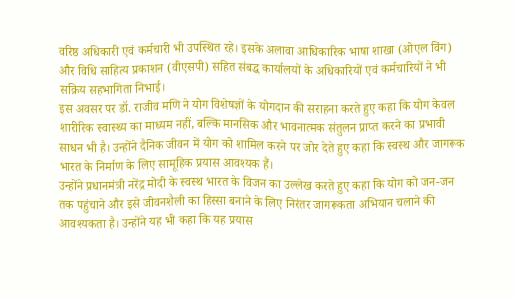वरिष्ठ अधिकारी एवं कर्मचारी भी उपस्थित रहे। इसके अलावा आधिकारिक भाषा शाखा (ओएल विंग) और विधि साहित्य प्रकाशन (वीएसपी) सहित संबद्ध कार्यालयों के अधिकारियों एवं कर्मचारियों ने भी सक्रिय सहभागिता निभाई।
इस अवसर पर डॉ. राजीव मणि ने योग विशेषज्ञों के योगदान की सराहना करते हुए कहा कि योग केवल शारीरिक स्वास्थ्य का माध्यम नहीं, बल्कि मानसिक और भावनात्मक संतुलन प्राप्त करने का प्रभावी साधन भी है। उन्होंने दैनिक जीवन में योग को शामिल करने पर जोर देते हुए कहा कि स्वस्थ और जागरूक भारत के निर्माण के लिए सामूहिक प्रयास आवश्यक हैं।
उन्होंने प्रधानमंत्री नरेंद्र मोदी के स्वस्थ भारत के विजन का उल्लेख करते हुए कहा कि योग को जन-जन तक पहुंचाने और इसे जीवनशैली का हिस्सा बनाने के लिए निरंतर जागरूकता अभियान चलाने की आवश्यकता है। उन्होंने यह भी कहा कि यह प्रयास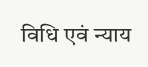विधि एवं न्याय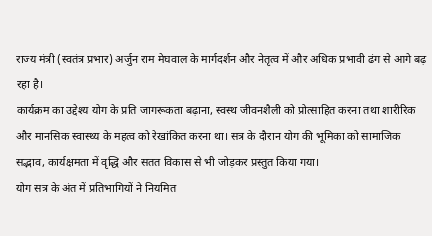राज्य मंत्री (स्वतंत्र प्रभार) अर्जुन राम मेघवाल के मार्गदर्शन और नेतृत्व में और अधिक प्रभावी ढंग से आगे बढ़ रहा है।
कार्यक्रम का उद्देश्य योग के प्रति जागरूकता बढ़ाना, स्वस्थ जीवनशैली को प्रोत्साहित करना तथा शारीरिक और मानसिक स्वास्थ्य के महत्व को रेखांकित करना था। सत्र के दौरान योग की भूमिका को सामाजिक सद्भाव, कार्यक्षमता में वृद्धि और सतत विकास से भी जोड़कर प्रस्तुत किया गया।
योग सत्र के अंत में प्रतिभागियों ने नियमित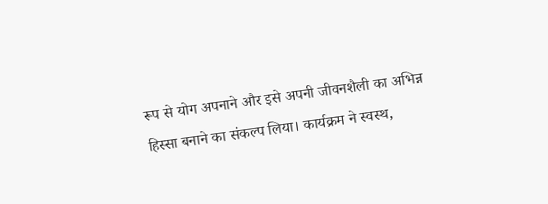रूप से योग अपनाने और इसे अपनी जीवनशैली का अभिन्न हिस्सा बनाने का संकल्प लिया। कार्यक्रम ने स्वस्थ,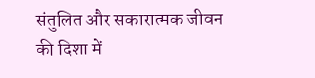संतुलित और सकारात्मक जीवन की दिशा में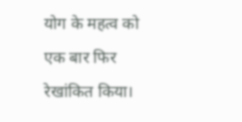योग के महत्व को एक बार फिर रेखांकित किया।